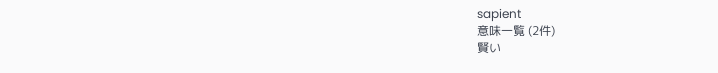sapient
意味一覧 (2件)
賢い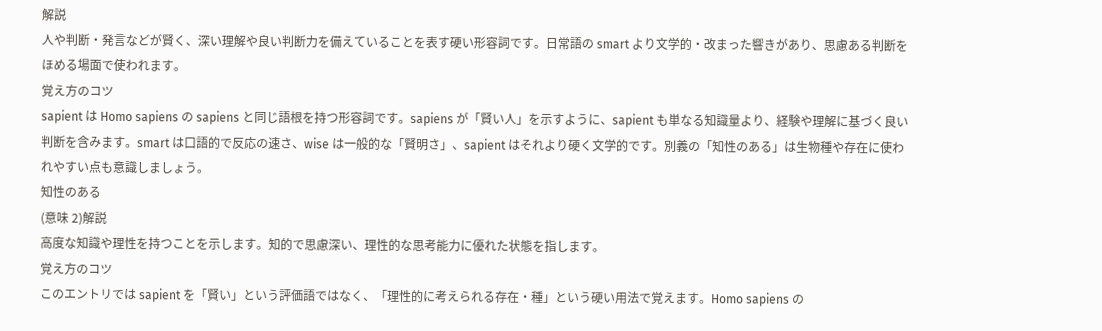解説
人や判断・発言などが賢く、深い理解や良い判断力を備えていることを表す硬い形容詞です。日常語の smart より文学的・改まった響きがあり、思慮ある判断をほめる場面で使われます。
覚え方のコツ
sapient は Homo sapiens の sapiens と同じ語根を持つ形容詞です。sapiens が「賢い人」を示すように、sapient も単なる知識量より、経験や理解に基づく良い判断を含みます。smart は口語的で反応の速さ、wise は一般的な「賢明さ」、sapient はそれより硬く文学的です。別義の「知性のある」は生物種や存在に使われやすい点も意識しましょう。
知性のある
(意味 2)解説
高度な知識や理性を持つことを示します。知的で思慮深い、理性的な思考能力に優れた状態を指します。
覚え方のコツ
このエントリでは sapient を「賢い」という評価語ではなく、「理性的に考えられる存在・種」という硬い用法で覚えます。Homo sapiens の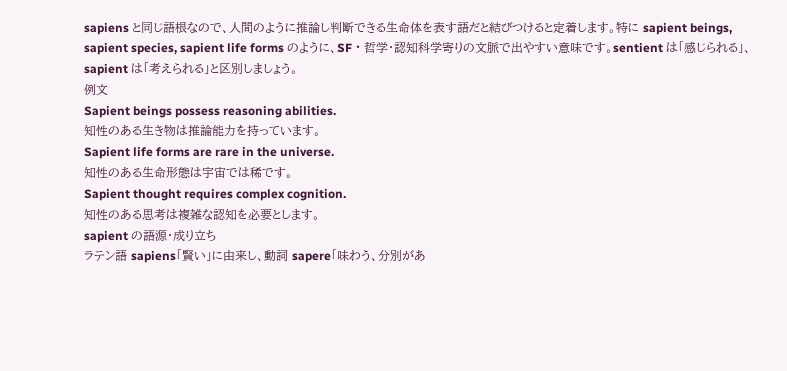sapiens と同じ語根なので、人間のように推論し判断できる生命体を表す語だと結びつけると定着します。特に sapient beings, sapient species, sapient life forms のように、SF・哲学・認知科学寄りの文脈で出やすい意味です。sentient は「感じられる」、sapient は「考えられる」と区別しましょう。
例文
Sapient beings possess reasoning abilities.
知性のある生き物は推論能力を持っています。
Sapient life forms are rare in the universe.
知性のある生命形態は宇宙では稀です。
Sapient thought requires complex cognition.
知性のある思考は複雑な認知を必要とします。
sapient の語源・成り立ち
ラテン語 sapiens「賢い」に由来し、動詞 sapere「味わう、分別があ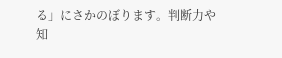る」にさかのぼります。判断力や知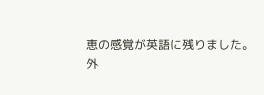恵の感覚が英語に残りました。
外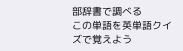部辞書で調べる
この単語を英単語クイズで覚えよう